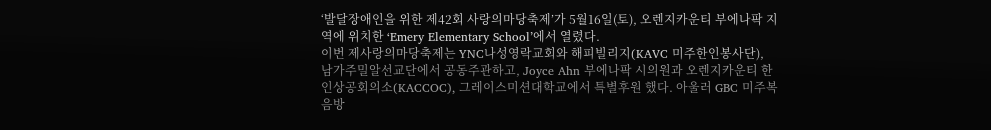‘발달장애인을 위한 제42회 사랑의마당축제’가 5월16일(토), 오렌지카운티 부에나팍 지역에 위치한 ‘Emery Elementary School’에서 열렸다.
이번 제사랑의마당축제는 YNC나성영락교회와 해피빌리지(KAVC 미주한인봉사단), 남가주밀알선교단에서 공동주관하고, Joyce Ahn 부에나팍 시의원과 오렌지카운티 한인상공회의소(KACCOC), 그레이스미션대학교에서 특별후원 했다. 아울러 GBC 미주복음방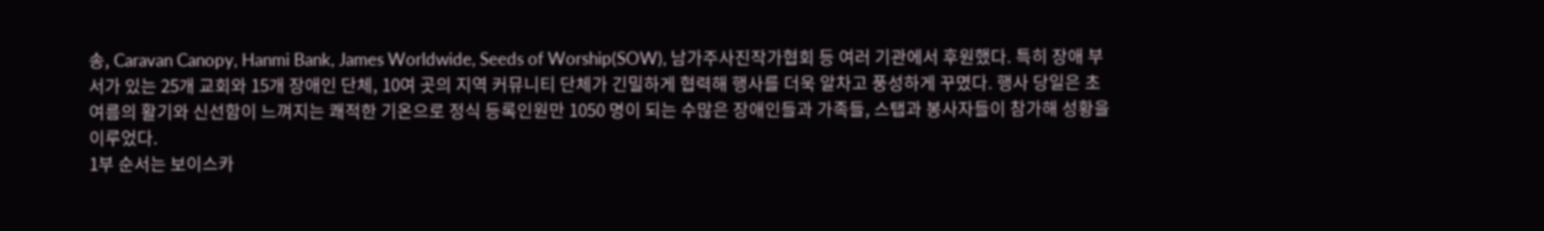송, Caravan Canopy, Hanmi Bank, James Worldwide, Seeds of Worship(SOW), 남가주사진작가협회 등 여러 기관에서 후원했다. 특히 장애 부서가 있는 25개 교회와 15개 장애인 단체, 10여 곳의 지역 커뮤니티 단체가 긴밀하게 협력해 행사를 더욱 알차고 풍성하게 꾸몄다. 행사 당일은 초여름의 활기와 신선함이 느껴지는 쾌적한 기온으로 정식 등록인원만 1050 명이 되는 수많은 장애인들과 가족들, 스탭과 봉사자들이 참가해 성황을 이루었다.
1부 순서는 보이스카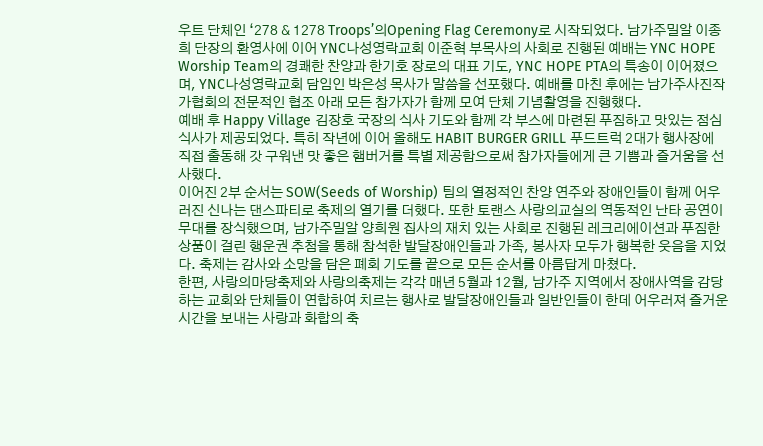우트 단체인 ‘278 & 1278 Troops’의Opening Flag Ceremony로 시작되었다. 남가주밀알 이종희 단장의 환영사에 이어 YNC나성영락교회 이준혁 부목사의 사회로 진행된 예배는 YNC HOPE Worship Team의 경쾌한 찬양과 한기호 장로의 대표 기도, YNC HOPE PTA의 특송이 이어졌으며, YNC나성영락교회 담임인 박은성 목사가 말씀을 선포했다. 예배를 마친 후에는 남가주사진작가협회의 전문적인 협조 아래 모든 참가자가 함께 모여 단체 기념촬영을 진행했다.
예배 후 Happy Village 김장호 국장의 식사 기도와 함께 각 부스에 마련된 푸짐하고 맛있는 점심식사가 제공되었다. 특히 작년에 이어 올해도 HABIT BURGER GRILL 푸드트럭 2대가 행사장에 직접 출동해 갓 구워낸 맛 좋은 햄버거를 특별 제공함으로써 참가자들에게 큰 기쁨과 즐거움을 선사했다.
이어진 2부 순서는 SOW(Seeds of Worship) 팀의 열정적인 찬양 연주와 장애인들이 함께 어우러진 신나는 댄스파티로 축제의 열기를 더했다. 또한 토랜스 사랑의교실의 역동적인 난타 공연이 무대를 장식했으며, 남가주밀알 양희원 집사의 재치 있는 사회로 진행된 레크리에이션과 푸짐한 상품이 걸린 행운권 추첨을 통해 참석한 발달장애인들과 가족, 봉사자 모두가 행복한 웃음을 지었다. 축제는 감사와 소망을 담은 폐회 기도를 끝으로 모든 순서를 아름답게 마쳤다.
한편, 사랑의마당축제와 사랑의축제는 각각 매년 5월과 12월, 남가주 지역에서 장애사역을 감당하는 교회와 단체들이 연합하여 치르는 행사로 발달장애인들과 일반인들이 한데 어우러져 즐거운 시간을 보내는 사랑과 화합의 축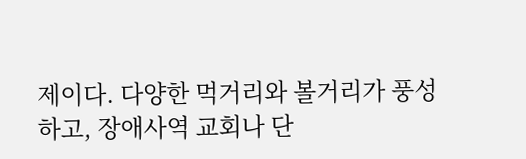제이다. 다양한 먹거리와 볼거리가 풍성하고, 장애사역 교회나 단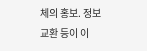체의 홍보. 정보교환 등이 이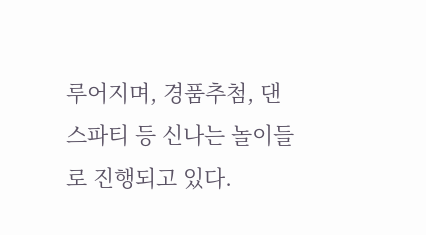루어지며, 경품추첨, 댄스파티 등 신나는 놀이들로 진행되고 있다.